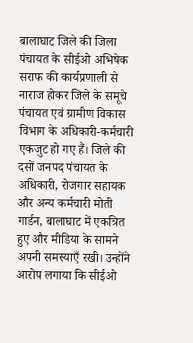बालाघाट जिले की जिला पंचायत के सीईओ अभिषेक सराफ की कार्यप्रणाली से नाराज होकर जिले के समूचे पंचायत एवं ग्रामीण विकास विभाग के अधिकारी-कर्मचारी एकजुट हो गए हैं। जिले की दसों जनपद पंचायत के अधिकारी, रोजगार सहायक और अन्य कर्मचारी मोती गार्डन, बालाघाट में एकत्रित हुए और मीडिया के सामने अपनी समस्याएँ रखी। उन्होंने आरोप लगाया कि सीईओ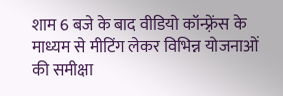शाम 6 बजे के बाद वीडियो कॉन्फ़्रेंस के माध्यम से मीटिंग लेकर विभिन्न योजनाओं की समीक्षा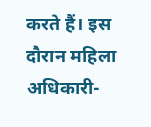करते हैं। इस दौरान महिला अधिकारी-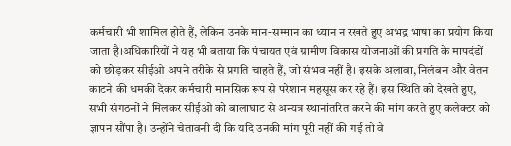कर्मचारी भी शामिल होते हैं, लेकिन उनके मान-सम्मान का ध्यान न रखते हुए अभद्र भाषा का प्रयोग किया जाता है।अधिकारियों ने यह भी बताया कि पंचायत एवं ग्रामीण विकास योजनाओं की प्रगति के मापदंडों को छोड़कर सीईओ अपने तरीके से प्रगति चाहते हैं, जो संभव नहीं है। इसके अलावा, निलंबन और वेतन काटने की धमकी देकर कर्मचारी मानसिक रूप से परेशान महसूस कर रहे हैं। इस स्थिति को देखते हुए, सभी संगठनों ने मिलकर सीईओ को बालाघाट से अन्यत्र स्थानांतरित करने की मांग करते हुए कलेक्टर को ज्ञापन सौंपा है। उन्होंने चेतावनी दी कि यदि उनकी मांग पूरी नहीं की गई तो वे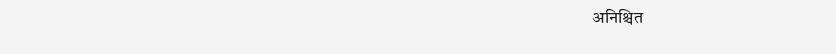अनिश्चित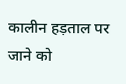कालीन हड़ताल पर जाने को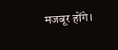मजबूर होंगे।